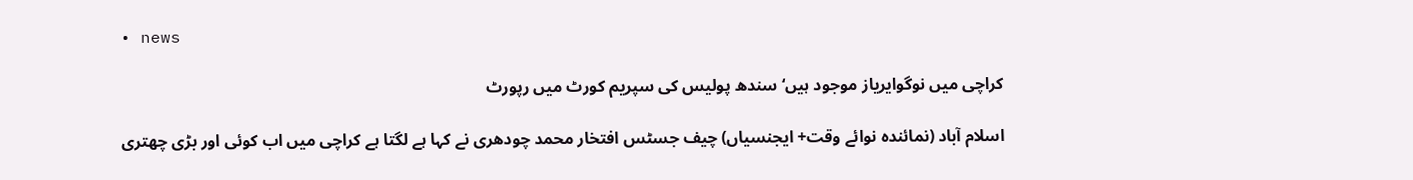• news

کراچی میں نوگوایریاز موجود ہیں‘ سندھ پولیس کی سپریم کورٹ میں رپورٹ

اسلام آباد (نمائندہ نوائے وقت+ ایجنسیاں) چیف جسٹس افتخار محمد چودھری نے کہا ہے لگتا ہے کراچی میں اب کوئی اور بڑی چھتری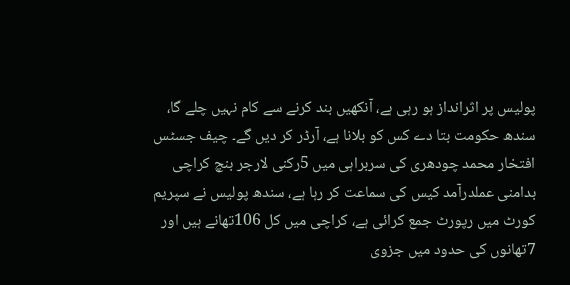پولیس پر اثرانداز ہو رہی ہے، آنکھیں بند کرنے سے کام نہیں چلے گا، سندھ حکومت بتا دے کس کو بلانا ہے، آرڈر کر دیں گے۔ چیف جسٹس افتخار محمد چودھری کی سربراہی میں 5رکنی لارجر بنچ کراچی بدامنی عملدرآمد کیس کی سماعت کر رہا ہے، سندھ پولیس نے سپریم کورٹ میں رپورٹ جمع کرائی ہے، کراچی میں کل 106تھانے ہیں اور 7تھانوں کی حدود میں جزوی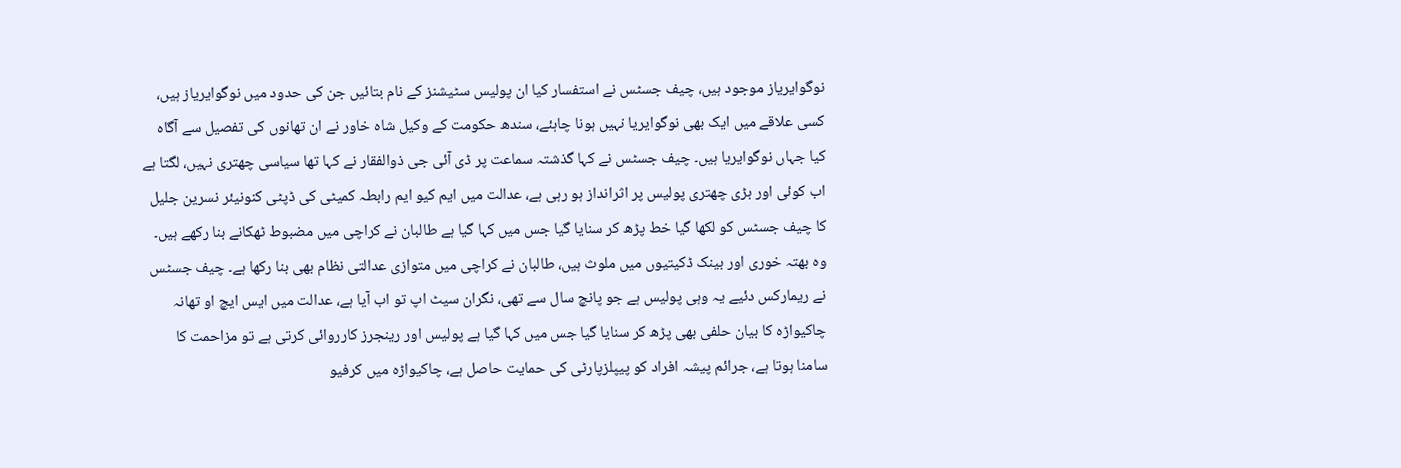نوگوایریاز موجود ہیں، چیف جسٹس نے استفسار کیا ان پولیس سٹیشنز کے نام بتائیں جن کی حدود میں نوگوایریاز ہیں، کسی علاقے میں ایک بھی نوگوایریا نہیں ہونا چاہئے، سندھ حکومت کے وکیل شاہ خاور نے ان تھانوں کی تفصیل سے آگاہ کیا جہاں نوگوایریا ہیں۔ چیف جسٹس نے کہا گذشتہ سماعت پر ڈی آئی جی ذوالفقار نے کہا تھا سیاسی چھتری نہیں، لگتا ہے اب کوئی اور بڑی چھتری پولیس پر اثرانداز ہو رہی ہے، عدالت میں ایم کیو ایم رابطہ کمیٹی کی ڈپٹی کنونیئر نسرین جلیل کا چیف جسٹس کو لکھا گیا خط پڑھ کر سنایا گیا جس میں کہا گیا ہے طالبان نے کراچی میں مضبوط ٹھکانے بنا رکھے ہیں۔ وہ بھتہ خوری اور بینک ڈکیتیوں میں ملوث ہیں، طالبان نے کراچی میں متوازی عدالتی نظام بھی بنا رکھا ہے۔ چیف جسٹس نے ریمارکس دئیے یہ وہی پولیس ہے جو پانچ سال سے تھی، نگران سیٹ اپ تو اب آیا ہے، عدالت میں ایس ایچ او تھانہ چاکیواڑہ کا بیان حلفی بھی پڑھ کر سنایا گیا جس میں کہا گیا ہے پولیس اور رینجرز کارروائی کرتی ہے تو مزاحمت کا سامنا ہوتا ہے، جرائم پیشہ افراد کو پیپلزپارٹی کی حمایت حاصل ہے، چاکیواڑہ میں کرفیو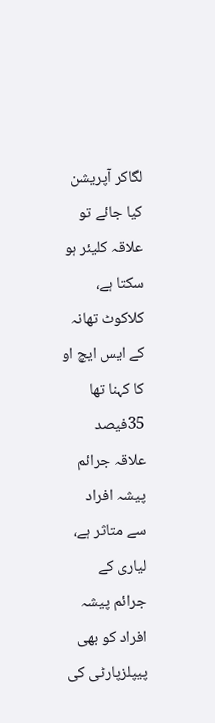لگاکر آپریشن کیا جائے تو علاقہ کلیئر ہو سکتا ہے، کلاکوٹ تھانہ کے ایس ایچ او کا کہنا تھا 35فیصد علاقہ جرائم پیشہ افراد سے متاثر ہے، لیاری کے جرائم پیشہ افراد کو بھی پیپلزپارٹی کی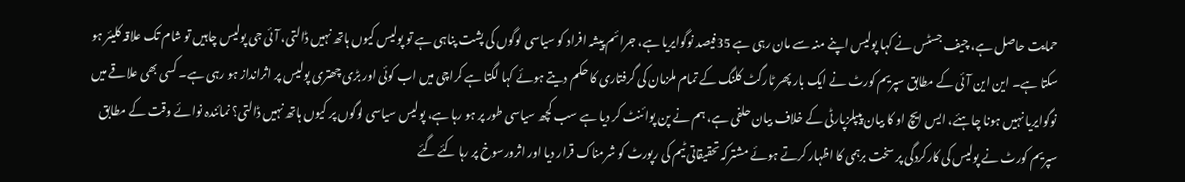حمایت حاصل ہے، چیف جسٹس نے کہا پولیس اپنے منہ سے مان رہی ہے 35فیصد نوگوایریا ہے، جرائم پیشہ افراد کو سیاسی لوگوں کی پشت پناہی ہے تو پولیس کیوں ہاتھ نہیں ڈالتی، آئی جی پولیس چاہیں تو شام تک علاقہ کلیئر ہو سکتا ہے۔ این این آئی کے مطابق سپریم کورٹ نے ایک بار پھر ٹارگٹ کلنگ کے تمام ملزمان کی گرفتاری کا حکم دیتے ہوئے کہا لگتا ہے کراچی میں اب کوئی اور بڑی چھتری پولیس پر اثرانداز ہو رہی ہے۔ کسی بھی علاقے میں نوگوایریا نہیں ہونا چاہئے، ایس ایچ او کا بیان پیپلزپارٹی کے خلاف بیان حلفی ہے، ہم نے پن پوائنٹ کر دیا ہے سب کچھ سیاسی طور پر ہو رہا ہے، پولیس سیاسی لوگوں پر کیوں ہاتھ نہیں ڈالتی؟ نمائندہ نوائے وقت کے مطابق سپریم کورٹ نے پولیس کی کارکردگی پر سخت برہمی کا اظہار کرتے ہوئے مشترکہ تحقیقاتی ٹیم کی رپورٹ کو شرمناک قرار دیا اور اثرورسوخ پر رہا کئے گئے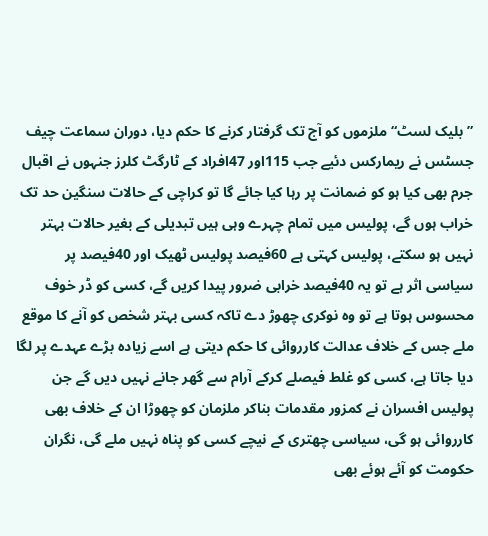”بلیک لسٹ“ ملزموں کو آج تک گرفتار کرنے کا حکم دیا، دوران سماعت چیف جسٹس نے ریمارکس دئیے جب 115اور 47افراد کے ٹارگٹ کلرز جنہوں نے اقبال جرم بھی کیا ہو کو ضمانت پر رہا کیا جائے گا تو کراچی کے حالات سنگین حد تک خراب ہوں گے، پولیس میں تمام چہرے وہی ہیں تبدیلی کے بغیر حالات بہتر نہیں ہو سکتے، پولیس کہتی ہے 60فیصد پولیس ٹھیک اور 40فیصد پر سیاسی اثر ہے تو یہ 40فیصد خرابی ضرور پیدا کریں گے، کسی کو ڈر خوف محسوس ہوتا ہے تو وہ نوکری چھوڑ دے تاکہ کسی بہتر شخص کو آنے کا موقع ملے جس کے خلاف عدالت کارروائی کا حکم دیتی ہے اسے زیادہ بڑے عہدے پر لگا دیا جاتا ہے، کسی کو غلط فیصلے کرکے آرام سے گھر جانے نہیں دیں گے جن پولیس افسران نے کمزور مقدمات بناکر ملزمان کو چھوڑا ان کے خلاف بھی کارروائی ہو گی، سیاسی چھتری کے نیچے کسی کو پناہ نہیں ملے گی، نگران حکومت کو آئے ہوئے بھی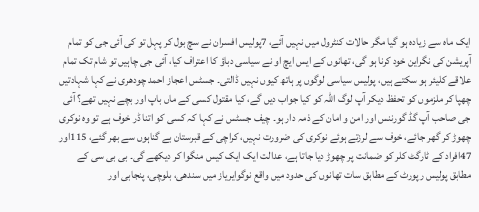ایک ماہ سے زیادہ ہو گیا مگر حالات کنٹرول میں نہیں آئے، 7پولیس افسران نے سچ بول کر پہل تو کی آئی جی کو تمام آپریشن کی نگراین خود کرنا ہو گی، تھانوں کے ایس ایچ او نے سیاسی دباؤ کا اعتراف کیا، آئی جی چاہیں تو شام تک تمام علاقے کلیئر ہو سکتے ہیں، پولیس سیاسی لوگوں پر ہاتھ کیوں نہیں ڈالتی۔ جسٹس اعجاز احمد چودھری نے کہا شہادتیں چھپا کر ملزموں کو تحفظ دیکر آپ لوگ اللہ کو کیا جواب دیں گے، کیا مقتول کسی کے ماں باپ اور بچے نہیں تھے؟ آئی جی صاحب آپ گڈ گورننس اور امن و امان کے ذمہ دار ہو۔ چیف جسٹس نے کہا کہ کسی کو اتنا ڈر خوف ہے تو وہ نوکری چھوڑ کر گھر جائے، خوف سے لرزتے ہوئے نوکری کی ضرورت نہیں، کراچی کے قبرستان بے گناہوں سے بھر گئے، 115اور 47افراد کے ٹارگٹ کلر کو ضمانت پر چھوڑ دیا جاتا ہے، عدالت ایک ایک کیس منگوا کر دیکھے گی۔ بی بی سی کے مطابق پولیس رپورٹ کے مطابق سات تھانوں کی حدود میں واقع نوگوایریاز میں سندھی، بلوچی، پنجابی اور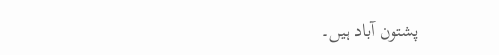پشتون آباد ہیں۔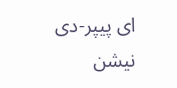ای پیپر-دی نیشن